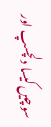سوچیں کیسا دلچسپ اور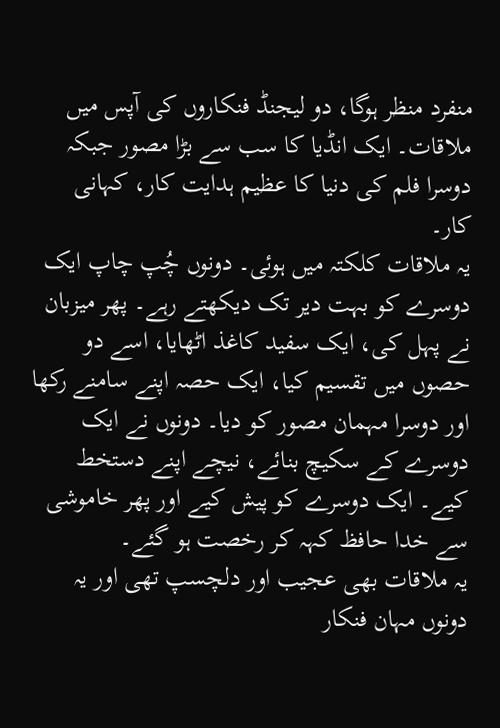منفرد منظر ہوگا، دو لیجنڈ فنکاروں کی آپس میں ملاقات۔ ایک انڈیا کا سب سے بڑا مصور جبکہ دوسرا فلم کی دنیا کا عظیم ہدایت کار، کہانی کار۔
یہ ملاقات کلکتہ میں ہوئی۔ دونوں چُپ چاپ ایک دوسرے کو بہت دیر تک دیکھتے رہے۔ پھر میزبان نے پہل کی، ایک سفید کاغذ اٹھایا، اسے دو حصوں میں تقسیم کیا، ایک حصہ اپنے سامنے رکھا اور دوسرا مہمان مصور کو دیا۔ دونوں نے ایک دوسرے کے سکیچ بنائے، نیچے اپنے دستخط کیے۔ ایک دوسرے کو پیش کیے اور پھر خاموشی سے خدا حافظ کہہ کر رخصت ہو گئے۔
یہ ملاقات بھی عجیب اور دلچسپ تھی اور یہ دونوں مہان فنکار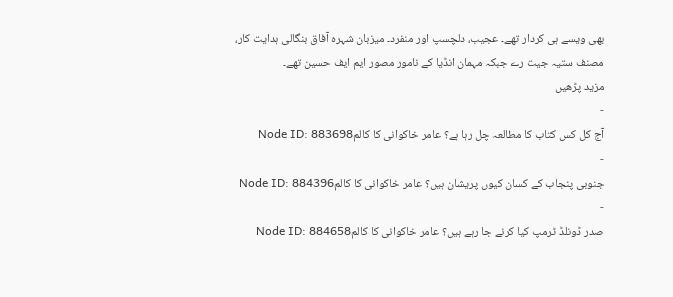بھی ویسے ہی کردار تھے۔ عجیب، دلچسپ اور منفرد۔ میزبان شہرہ آفاق بنگالی ہدایت کار، مصنف ستیہ جیت رے جبکہ مہمان انڈیا کے نامور مصور ایم ایف حسین تھے۔
مزید پڑھیں
-
آج کل کس کتاب کا مطالعہ چل رہا ہے؟ عامر خاکوانی کا کالمNode ID: 883698
-
جنوبی پنجاب کے کسان کیوں پریشان ہیں؟ عامر خاکوانی کا کالمNode ID: 884396
-
صدر ڈونلڈ ٹرمپ کیا کرنے جا رہے ہیں؟ عامر خاکوانی کا کالمNode ID: 884658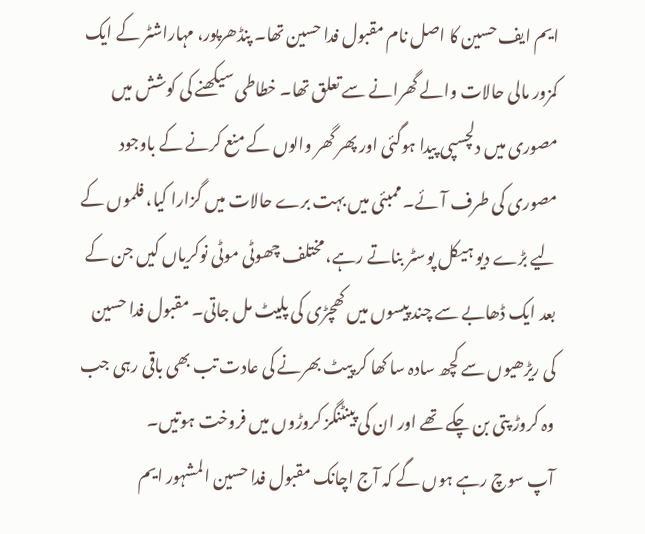ایم ایف حسین کا اصل نام مقبول فدا حسین تھا۔ پنڈھرپور، مہاراشٹر کے ایک کمزور مالی حالات والے گھرانے سے تعلق تھا۔ خطاطی سیکھنے کی کوشش میں مصوری میں دلچسپی پیدا ہوگئی اور پھر گھر والوں کے منع کرنے کے باوجود مصوری کی طرف آئے۔ ممبئی میں بہت برے حالات میں گزارا کیا، فلموں کے لیے بڑے دیو ہیکل پوسٹر بناتے رہے، مختلف چھوٹی موٹی نوکریاں کیں جن کے بعد ایک ڈھابے سے چند پیسوں میں کھچڑی کی پلیٹ مل جاتی۔ مقبول فدا حسین کی ریڑھیوں سے کچھ سادہ سا کھا کر پیٹ بھرنے کی عادت تب بھی باقی رہی جب وہ کروڑ پتی بن چکے تھے اور ان کی پینٹنگز کروڑوں میں فروخت ہوتیں۔
آپ سوچ رہے ہوں گے کہ آج اچانک مقبول فدا حسین المشہور ایم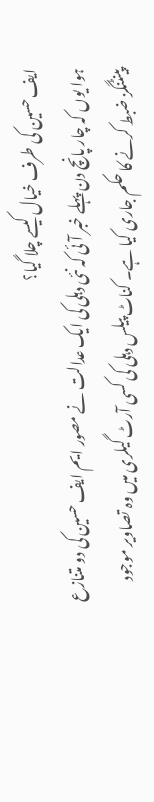ایف حسین کی طرف خیال کیسے چلا گیا؟
ہوا یوں کہ چار پانچ دن پہلے خبر آئی کہ نئی دہلی کی ایک عدالت نے مصور ایم ایف حسین کی دو متنازع پینٹنگز ضبط کرنے کا حکم جاری کیا ہے۔ کناٹ پیلس دہلی کی کسی آرٹ گیلری میں وہ تصاویر موجود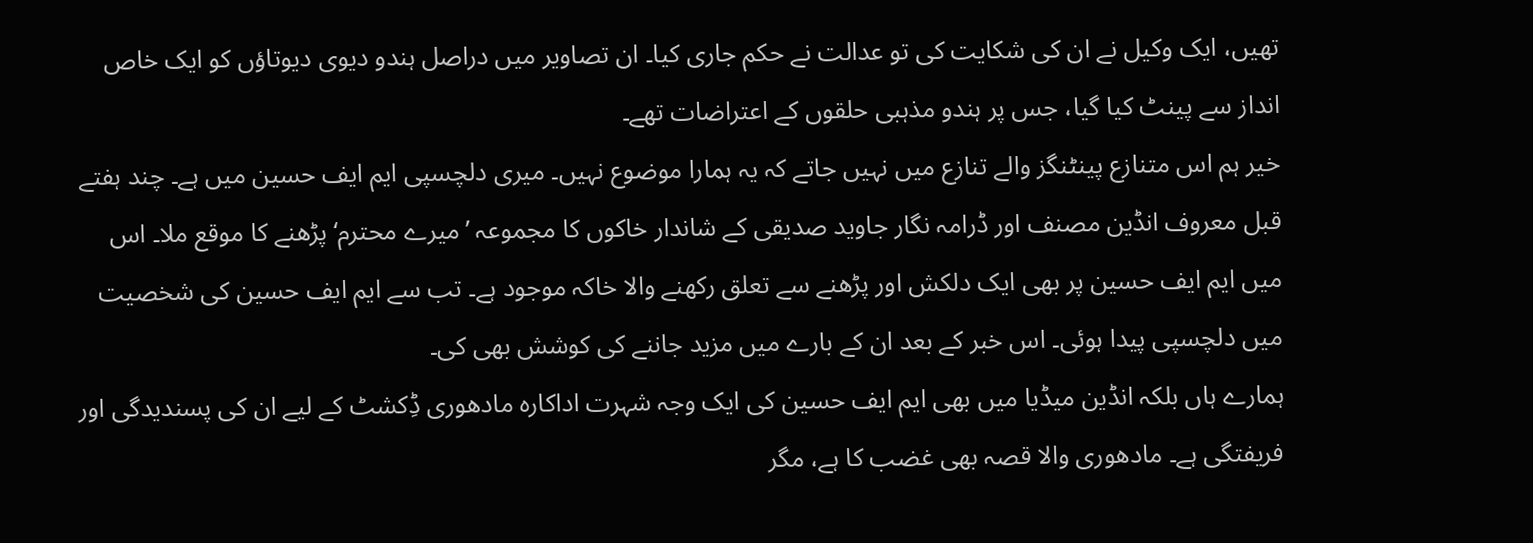تھیں، ایک وکیل نے ان کی شکایت کی تو عدالت نے حکم جاری کیا۔ ان تصاویر میں دراصل ہندو دیوی دیوتاؤں کو ایک خاص انداز سے پینٹ کیا گیا، جس پر ہندو مذہبی حلقوں کے اعتراضات تھے۔
خیر ہم اس متنازع پینٹنگز والے تنازع میں نہیں جاتے کہ یہ ہمارا موضوع نہیں۔ میری دلچسپی ایم ایف حسین میں ہے۔ چند ہفتے قبل معروف انڈین مصنف اور ڈرامہ نگار جاوید صدیقی کے شاندار خاکوں کا مجموعہ ’میرے محترم‘ پڑھنے کا موقع ملا۔ اس میں ایم ایف حسین پر بھی ایک دلکش اور پڑھنے سے تعلق رکھنے والا خاکہ موجود ہے۔ تب سے ایم ایف حسین کی شخصیت میں دلچسپی پیدا ہوئی۔ اس خبر کے بعد ان کے بارے میں مزید جاننے کی کوشش بھی کی۔
ہمارے ہاں بلکہ انڈین میڈیا میں بھی ایم ایف حسین کی ایک وجہ شہرت اداکارہ مادھوری ڈِکشٹ کے لیے ان کی پسندیدگی اور فریفتگی ہے۔ مادھوری والا قصہ بھی غضب کا ہے، مگر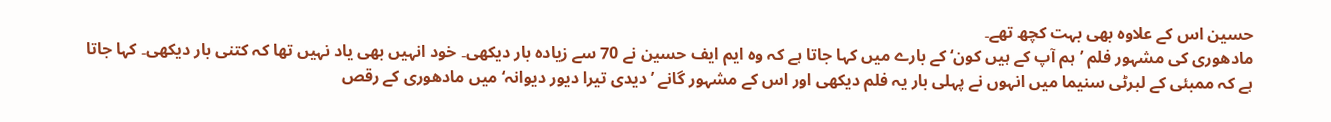حسین اس کے علاوہ بھی بہت کچھ تھے۔
مادھوری کی مشہور فلم ’ہم آپ کے ہیں کون‘ کے بارے میں کہا جاتا ہے کہ وہ ایم ایف حسین نے 70 سے زیادہ بار دیکھی۔ خود انہیں بھی یاد نہیں تھا کہ کتنی بار دیکھی۔ کہا جاتا ہے کہ ممبئی کے لبرٹی سنیما میں انہوں نے پہلی بار یہ فلم دیکھی اور اس کے مشہور گانے ’دیدی تیرا دیور دیوانہ‘ میں مادھوری کے رقص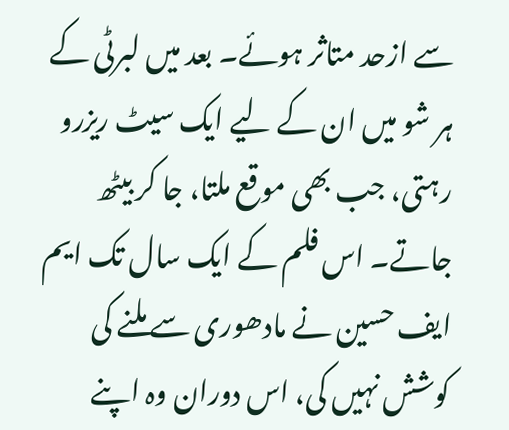سے ازحد متاثر ہوئے۔ بعد میں لبرٹی کے ہر شو میں ان کے لیے ایک سیٹ ریزرو رہتی، جب بھی موقع ملتا، جا کر بیٹھ جاتے۔ اس فلم کے ایک سال تک ایم ایف حسین نے مادھوری سے ملنے کی کوشش نہیں کی، اس دوران وہ اپنے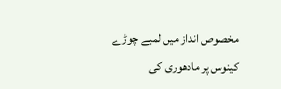مخصوص انداز میں لمبے چوڑے کینوس پر مادھوری کی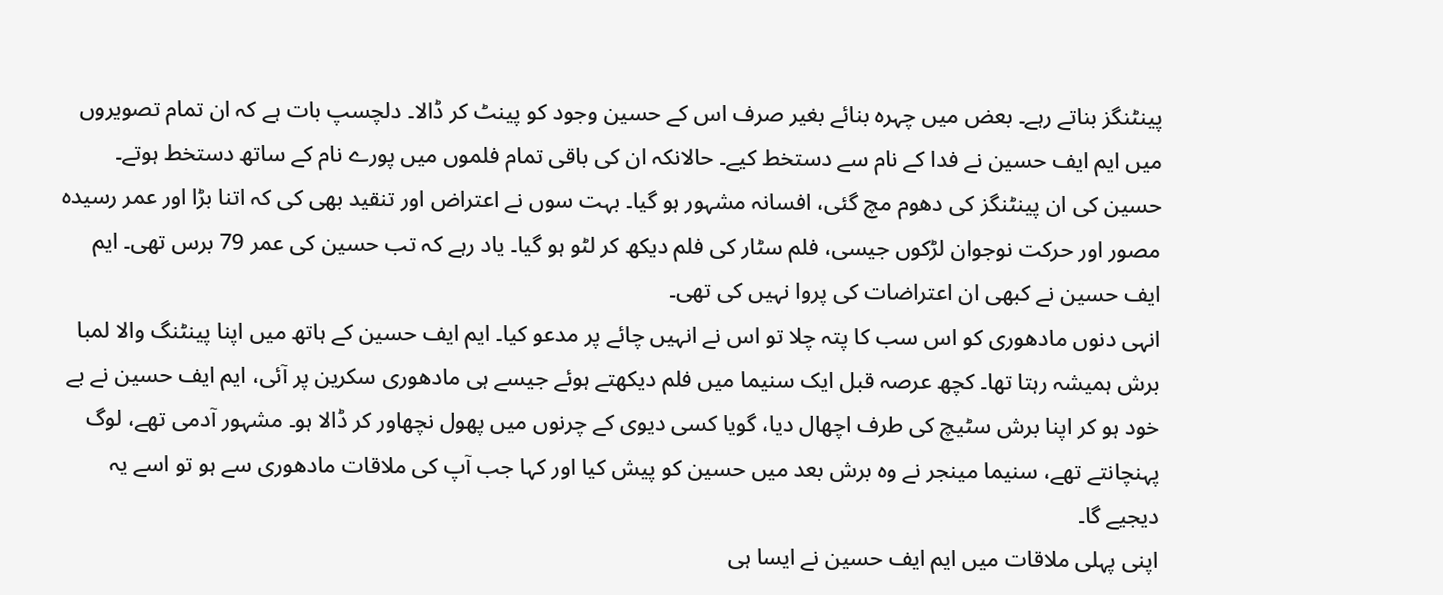پینٹنگز بناتے رہے۔ بعض میں چہرہ بنائے بغیر صرف اس کے حسین وجود کو پینٹ کر ڈالا۔ دلچسپ بات ہے کہ ان تمام تصویروں میں ایم ایف حسین نے فدا کے نام سے دستخط کیے۔ حالانکہ ان کی باقی تمام فلموں میں پورے نام کے ساتھ دستخط ہوتے۔
حسین کی ان پینٹنگز کی دھوم مچ گئی، افسانہ مشہور ہو گیا۔ بہت سوں نے اعتراض اور تنقید بھی کی کہ اتنا بڑا اور عمر رسیدہ مصور اور حرکت نوجوان لڑکوں جیسی، فلم سٹار کی فلم دیکھ کر لٹو ہو گیا۔ یاد رہے کہ تب حسین کی عمر 79 برس تھی۔ ایم ایف حسین نے کبھی ان اعتراضات کی پروا نہیں کی تھی۔
انہی دنوں مادھوری کو اس سب کا پتہ چلا تو اس نے انہیں چائے پر مدعو کیا۔ ایم ایف حسین کے ہاتھ میں اپنا پینٹنگ والا لمبا برش ہمیشہ رہتا تھا۔ کچھ عرصہ قبل ایک سنیما میں فلم دیکھتے ہوئے جیسے ہی مادھوری سکرین پر آئی، ایم ایف حسین نے بے خود ہو کر اپنا برش سٹیچ کی طرف اچھال دیا، گویا کسی دیوی کے چرنوں میں پھول نچھاور کر ڈالا ہو۔ مشہور آدمی تھے، لوگ پہنچانتے تھے، سنیما مینجر نے وہ برش بعد میں حسین کو پیش کیا اور کہا جب آپ کی ملاقات مادھوری سے ہو تو اسے یہ دیجیے گا۔
اپنی پہلی ملاقات میں ایم ایف حسین نے ایسا ہی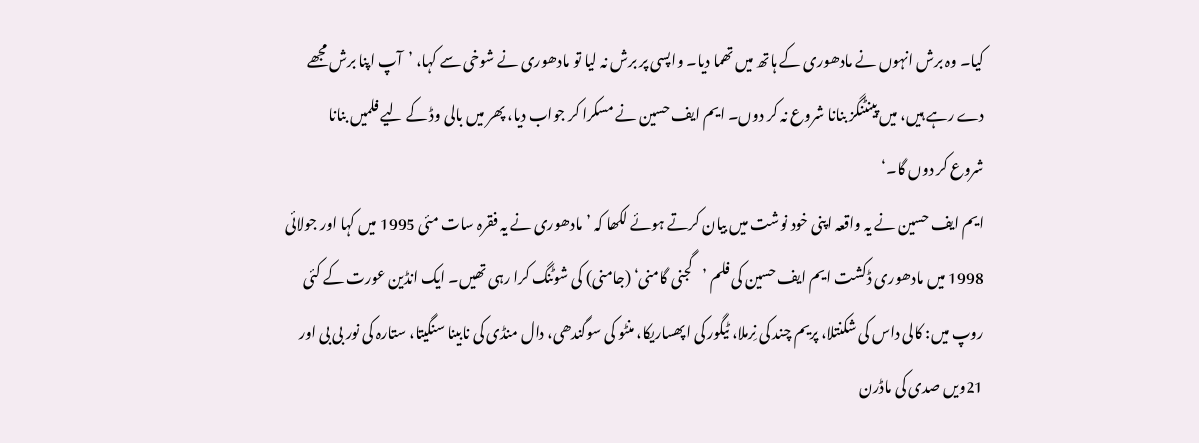کیا۔ وہ برش انہوں نے مادھوری کے ہاتھ میں تھما دیا۔ واپسی پر برش نہ لیا تو مادھوری نے شوخی سے کہا، ’آپ اپنا برش مجھے دے رہے ہیں، میں پینٹنگز بنانا شروع نہ کر دوں۔ ایم ایف حسین نے مسکرا کر جواب دیا، پھر میں بالی وڈ کے لیے فلمیں بنانا شروع کر دوں گا۔‘
ایم ایف حسین نے یہ واقعہ اپنی خود نوشت میں بیان کرتے ہوئے لکھا کہ ’مادھوری نے یہ فقرہ سات مئی 1995 میں کہا اور جولائی 1998 میں مادھوری ڈکشت ایم ایف حسین کی فلم ’گجنی گامنی‘ (جامنی) کی شوٹنگ کرا رہی تھیں۔ ایک انڈین عورت کے کئی روپ میں: کالی داس کی شکنتلا، پریم چند کی نِرملا، ٹیگور کی اپھساریکا، منٹو کی سوگندھی، دال منڈی کی نابینا سنگیتا، ستارہ کی نور بی بی اور 21ویں صدی کی ماڈرن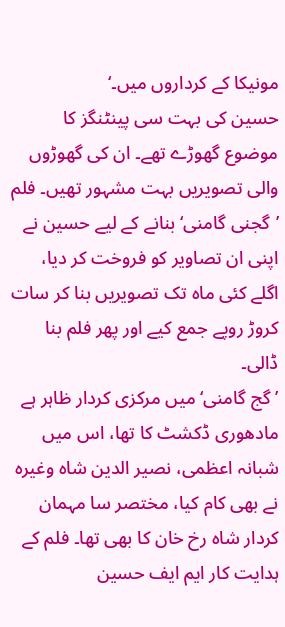مونیکا کے کرداروں میں۔‘
حسین کی بہت سی پینٹنگز کا موضوع گھوڑے تھے۔ ان کی گھوڑوں والی تصویریں بہت مشہور تھیں۔ فلم ’گجنی گامنی‘ بنانے کے لیے حسین نے اپنی ان تصاویر کو فروخت کر دیا، اگلے کئی ماہ تک تصویریں بنا کر سات کروڑ روپے جمع کیے اور پھر فلم بنا ڈالی۔
’گج گامنی‘ میں مرکزی کردار ظاہر ہے مادھوری ڈکشٹ کا تھا، اس میں شبانہ اعظمی، نصیر الدین شاہ وغیرہ نے بھی کام کیا، مختصر سا مہمان کردار شاہ رخ خان کا بھی تھا۔ فلم کے ہدایت کار ایم ایف حسین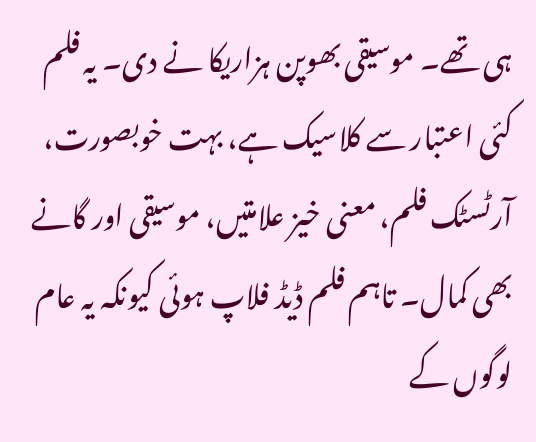ہی تھے۔ موسیقی بھوپن ہزاریکا نے دی۔ یہ فلم کئی اعتبار سے کلاسیک ہے، بہت خوبصورت، آرٹسٹک فلم، معنی خیز علامتیں، موسیقی اور گانے بھی کمال۔ تاہم فلم ڈیڈ فلاپ ہوئی کیونکہ یہ عام لوگوں کے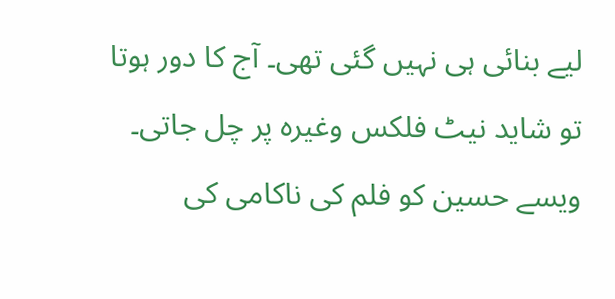لیے بنائی ہی نہیں گئی تھی۔ آج کا دور ہوتا تو شاید نیٹ فلکس وغیرہ پر چل جاتی۔ ویسے حسین کو فلم کی ناکامی کی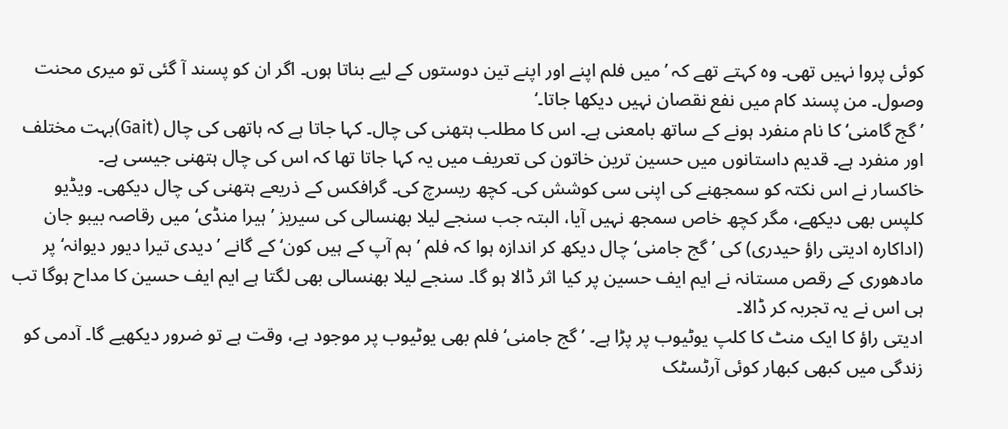کوئی پروا نہیں تھی۔ وہ کہتے تھے کہ ’میں فلم اپنے اور اپنے تین دوستوں کے لیے بناتا ہوں۔ اگر ان کو پسند آ گئی تو میری محنت وصول۔ من پسند کام میں نفع نقصان نہیں دیکھا جاتا۔‘
’گج گامنی‘ کا نام منفرد ہونے کے ساتھ بامعنی ہے۔ اس کا مطلب ہتھنی کی چال۔ کہا جاتا ہے کہ ہاتھی کی چال (Gait)بہت مختلف اور منفرد ہے۔ قدیم داستانوں میں حسین ترین خاتون کی تعریف میں یہ کہا جاتا تھا کہ اس کی چال ہتھنی جیسی ہے۔
خاکسار نے اس نکتہ کو سمجھنے کی اپنی سی کوشش کی۔ کچھ ریسرچ کی۔ گرافکس کے ذریعے ہتھنی کی چال دیکھی۔ ویڈیو کلپس بھی دیکھے، مگر کچھ خاص سمجھ نہیں آیا، البتہ جب سنجے لیلا بھنسالی کی سیریز ’ہیرا منڈی‘ میں رقاصہ بیبو جان (اداکارہ ادیتی راؤ حیدری) کی ’گج جامنی‘ چال دیکھ کر اندازہ ہوا کہ فلم ’ہم آپ کے ہیں کون‘ کے گانے ’دیدی تیرا دیور دیوانہ‘ پر مادھوری کے رقص مستانہ نے ایم ایف حسین پر کیا اثر ڈالا ہو گا۔ سنجے لیلا بھنسالی بھی لگتا ہے ایم ایف حسین کا مداح ہوگا تب ہی اس نے یہ تجربہ کر ڈالا۔
ادیتی راؤ کا ایک منٹ کا کلپ یوٹیوب پر پڑا ہے۔ ’گج جامنی‘ فلم بھی یوٹیوب پر موجود ہے، وقت ہے تو ضرور دیکھیے گا۔ آدمی کو زندگی میں کبھی کبھار کوئی آرٹسٹک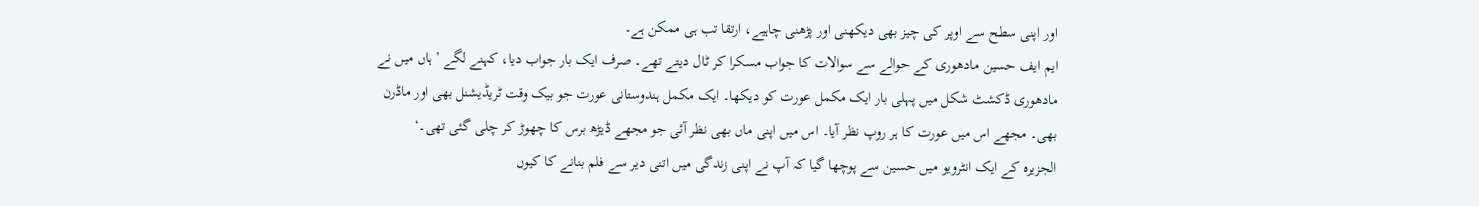اور اپنی سطح سے اوپر کی چیز بھی دیکھنی اور پڑھنی چاہیے، ارتقا تب ہی ممکن ہے۔
ایم ایف حسین مادھوری کے حوالے سے سوالات کا جواب مسکرا کر ٹال دیتے تھے۔ صرف ایک بار جواب دیا، کہنے لگے ’ہاں میں نے مادھوری ڈکشٹ شکل میں پہلی بار ایک مکمل عورت کو دیکھا۔ ایک مکمل ہندوستانی عورت جو بیک وقت ٹریڈیشنل بھی اور ماڈرن بھی۔ مجھے اس میں عورت کا ہر روپ نظر آیا۔ اس میں اپنی ماں بھی نظر آئی جو مجھے ڈیڑھ برس کا چھوڑ کر چلی گئی تھی۔‘
الجزیرہ کے ایک انٹرویو میں حسین سے پوچھا گیا کہ آپ نے اپنی زندگی میں اتنی دیر سے فلم بنانے کا کیوں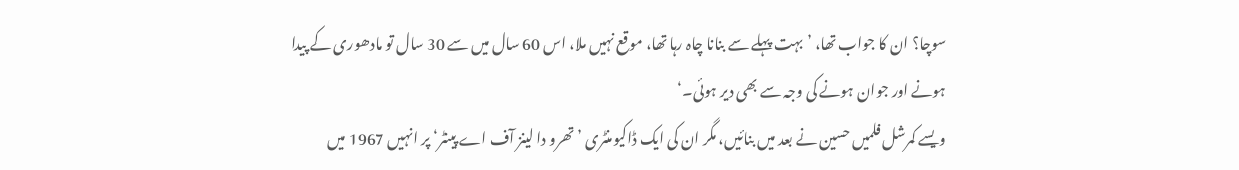سوچا؟ ان کا جواب تھا، ’بہت پہلے سے بنانا چاہ رہا تھا، موقع نہیں ملا، اس 60 سال میں سے 30 سال تو مادھوری کے پیدا ہونے اور جوان ہونے کی وجہ سے بھی دیر ہوئی۔‘
ویسے کمرشل فلمیں حسین نے بعد میں بنائیں، مگر ان کی ایک ڈاکیومنٹری ’تھرو دا لینز آف اے پینٹر‘ پر انہیں 1967 میں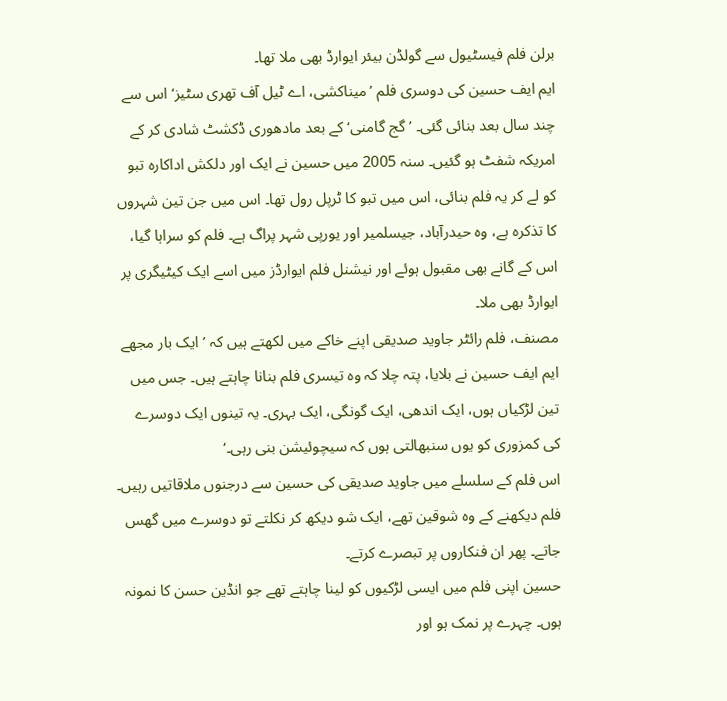برلن فلم فیسٹیول سے گولڈن بیئر ایوارڈ بھی ملا تھا۔
ایم ایف حسین کی دوسری فلم ’میناکشی، اے ٹیل آف تھری سٹیز‘ اس سے چند سال بعد بنائی گئی۔ ’گج گامنی‘ کے بعد مادھوری ڈکشٹ شادی کر کے امریکہ شفٹ ہو گئیں۔ سنہ 2005 میں حسین نے ایک اور دلکش اداکارہ تبو کو لے کر یہ فلم بنائی، اس میں تبو کا ٹرپل رول تھا۔ اس میں جن تین شہروں کا تذکرہ ہے، وہ حیدرآباد، جیسلمیر اور یورپی شہر پراگ ہے۔ فلم کو سراہا گیا، اس کے گانے بھی مقبول ہوئے اور نیشنل فلم ایوارڈز میں اسے ایک کیٹیگری پر ایوارڈ بھی ملا۔
مصنف، فلم رائٹر جاوید صدیقی اپنے خاکے میں لکھتے ہیں کہ ’ایک بار مجھے ایم ایف حسین نے بلایا، پتہ چلا کہ وہ تیسری فلم بنانا چاہتے ہیں۔ جس میں تین لڑکیاں ہوں، ایک اندھی، ایک گونگی، ایک بہری۔ یہ تینوں ایک دوسرے کی کمزوری کو یوں سنبھالتی ہوں کہ سیچوئیشن بنی رہی۔‘
اس فلم کے سلسلے میں جاوید صدیقی کی حسین سے درجنوں ملاقاتیں رہیں۔ فلم دیکھنے کے وہ شوقین تھے، ایک شو دیکھ کر نکلتے تو دوسرے میں گھس جاتے۔ پھر ان فنکاروں پر تبصرے کرتے۔
حسین اپنی فلم میں ایسی لڑکیوں کو لینا چاہتے تھے جو انڈین حسن کا نمونہ ہوں۔ چہرے پر نمک ہو اور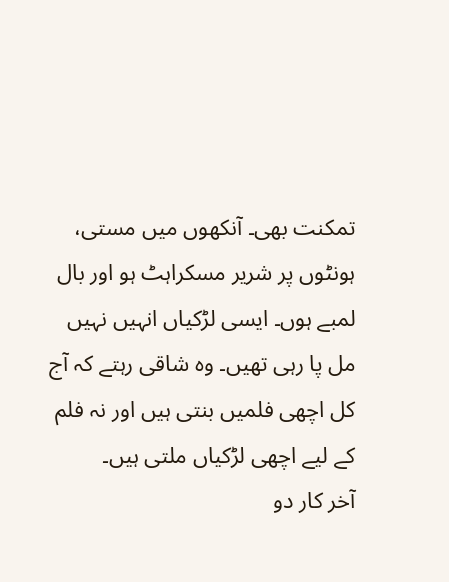تمکنت بھی۔ آنکھوں میں مستی، ہونٹوں پر شریر مسکراہٹ ہو اور بال لمبے ہوں۔ ایسی لڑکیاں انہیں نہیں مل پا رہی تھیں۔ وہ شاقی رہتے کہ آج کل اچھی فلمیں بنتی ہیں اور نہ فلم کے لیے اچھی لڑکیاں ملتی ہیں۔
آخر کار دو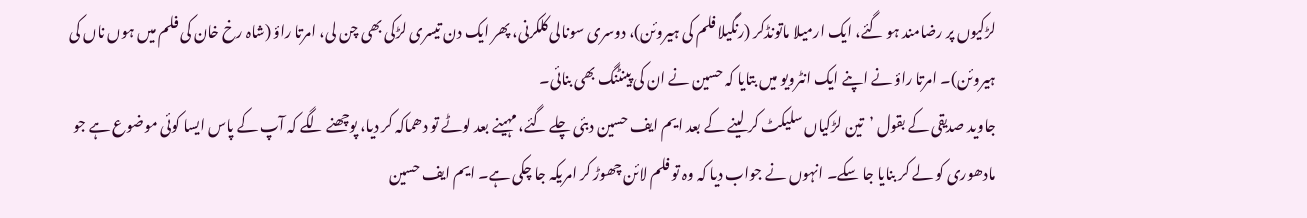لڑکیوں پر رضامند ہو گئے، ایک ارمیلا ماتونڈکر (رنگیلا فلم کی ہیروئن)، دوسری سونالی کلکرنی، پھر ایک دن تیسری لڑکی بھی چن لی، امرتا راؤ (شاہ رخ خان کی فلم میں ہوں ناں کی ہیروئن)۔ امرتا راؤ نے اپنے ایک انٹرویو میں بتایا کہ حسین نے ان کی پینٹنگ بھی بنائی۔
جاوید صدیقی کے بقول ’تین لڑکیاں سلیکٹ کر لینے کے بعد ایم ایف حسین دبئی چلے گئے، مہینے بعد لوٹے تو دھماکہ کر دیا، پوچھنے لگے کہ آپ کے پاس ایسا کوئی موضوع ہے جو مادھوری کو لے کر بنایا جا سکے۔ انہوں نے جواب دیا کہ وہ تو فلم لائن چھوڑ کر امریکہ جا چکی ہے۔ ایم ایف حسین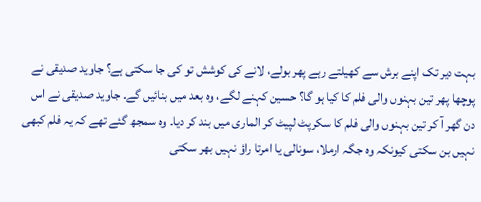بہت دیر تک اپنے برش سے کھیلتے رہے پھر بولے، لانے کی کوشش تو کی جا سکتی ہے؟ جاوید صدیقی نے پوچھا پھر تین بہنوں والی فلم کا کیا ہو گا؟ حسین کہنے لگے، وہ بعد میں بنائیں گے۔ جاوید صدیقی نے اس دن گھر آ کر تین بہنوں والی فلم کا سکرپٹ لپیٹ کر الماری میں بند کر دیا۔ وہ سمجھ گئے تھے کہ یہ فلم کبھی نہیں بن سکتی کیونکہ وہ جگہ ارملا، سونالی یا امرتا راؤ نہیں بھر سکتی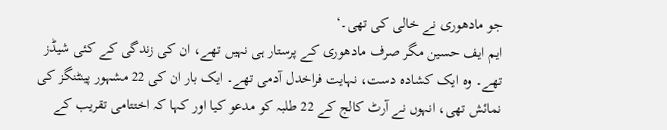جو مادھوری نے خالی کی تھی۔‘
ایم ایف حسین مگر صرف مادھوری کے پرستار ہی نہیں تھے، ان کی زندگی کے کئی شیڈز تھے۔ وہ ایک کشادہ دست، نہایت فراخدل آدمی تھے۔ ایک بار ان کی 22 مشہور پینٹنگز کی نمائش تھی، انہوں نے آرٹ کالج کے 22 طلبہ کو مدعو کیا اور کہا کہ اختتامی تقریب کے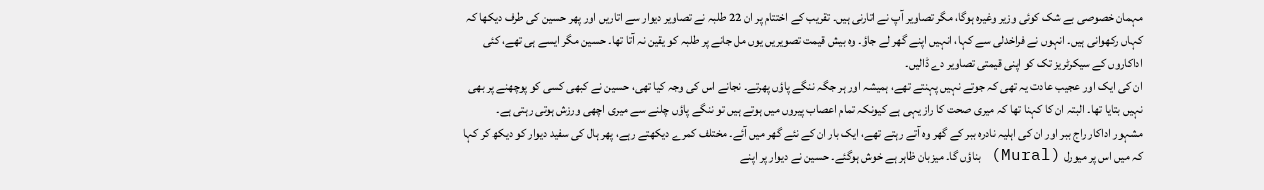مہمان خصوصی بے شک کوئی وزیر وغیرہ ہوگا، مگر تصاویر آپ نے اتارنی ہیں۔ تقریب کے اختتام پر ان 22 طلبہ نے تصاویر دیوار سے اتاریں اور پھر حسین کی طرف دیکھا کہ کہاں رکھوانی ہیں۔ انہوں نے فراخدلی سے کہا، انہیں اپنے گھر لے جاؤ۔ وہ بیش قیمت تصویریں یوں مل جانے پر طلبہ کو یقین نہ آتا تھا۔ حسین مگر ایسے ہی تھے، کئی اداکاروں کے سیکرٹریز تک کو اپنی قیمتی تصاویر دے ڈالیں۔
ان کی ایک اور عجیب عادت یہ تھی کہ جوتے نہیں پہنتے تھے، ہمیشہ اور ہر جگہ ننگے پاؤں پھرتے۔ نجانے اس کی وجہ کیا تھی، حسین نے کبھی کسی کو پوچھنے پر بھی نہیں بتایا تھا۔ البتہ ان کا کہنا تھا کہ میری صحت کا راز یہی ہے کیونکہ تمام اعصاب پیروں میں ہوتے ہیں تو ننگے پاؤں چلنے سے میری اچھی ورزش ہوتی رہتی ہے۔
مشہور اداکار راج ببر اور ان کی اہلیہ نادرہ ببر کے گھر وہ آتے رہتے تھے، ایک بار ان کے نئے گھر میں آئے۔ مختلف کمرے دیکھتے رہے، پھر ہال کی سفید دیوار کو دیکھ کر کہا کہ میں اس پر میورل (Mural) بناؤں گا۔ میزبان ظاہر ہے خوش ہوگئے۔ حسین نے دیوار پر اپنے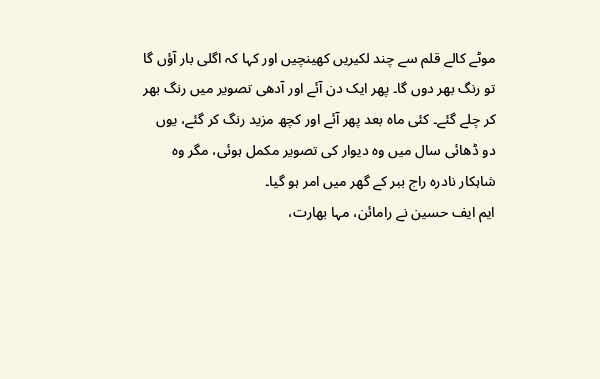موٹے کالے قلم سے چند لکیریں کھینچیں اور کہا کہ اگلی بار آؤں گا تو رنگ بھر دوں گا۔ پھر ایک دن آئے اور آدھی تصویر میں رنگ بھر کر چلے گئے۔ کئی ماہ بعد پھر آئے اور کچھ مزید رنگ کر گئے، یوں دو ڈھائی سال میں وہ دیوار کی تصویر مکمل ہوئی، مگر وہ شاہکار نادرہ راج ببر کے گھر میں امر ہو گیا۔
ایم ایف حسین نے رامائن، مہا بھارت،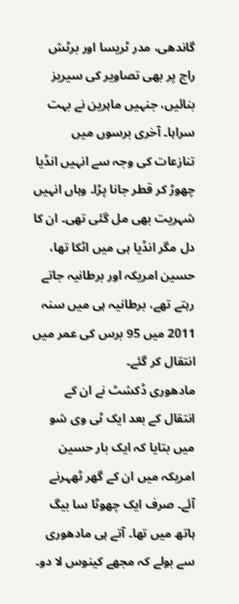گاندھی، مدر ٹریسا اور برٹش راج پر بھی تصاویر کی سیریز بنائیں، جنہیں ماہرین نے بہت سراہا۔ آخری برسوں میں تنازعات کی وجہ سے انہیں انڈیا چھوڑ کر قطر جانا پڑا۔ وہاں انہیں شہریت بھی مل گئی تھی۔ ان کا دل مگر انڈیا ہی میں اٹکا تھا، حسین امریکہ اور برطانیہ جاتے رہتے تھے، برطانیہ ہی میں سنہ 2011 میں 95 برس کی عمر میں انتقال کر گئے۔
مادھوری ڈکشٹ نے ان کے انتقال کے بعد ایک ٹی وی شو میں بتایا کہ ایک بار حسین امریکہ میں ان کے گھر ٹھہرنے آئے۔ صرف ایک چھوٹا سا بیگ ہاتھ میں تھا۔ آتے ہی مادھوری سے بولے کہ مجھے کینوس لا دو۔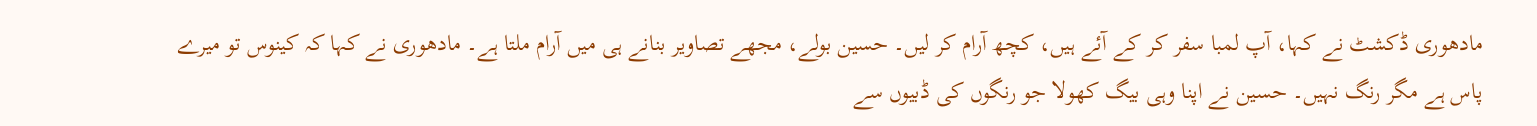مادھوری ڈکشٹ نے کہا، آپ لمبا سفر کر کے آئے ہیں، کچھ آرام کر لیں۔ حسین بولے، مجھے تصاویر بنانے ہی میں آرام ملتا ہے۔ مادھوری نے کہا کہ کینوس تو میرے پاس ہے مگر رنگ نہیں۔ حسین نے اپنا وہی بیگ کھولا جو رنگوں کی ڈبیوں سے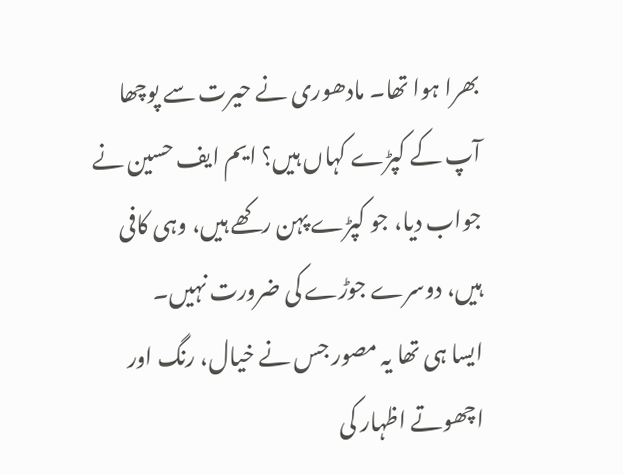بھرا ہوا تھا۔ مادھوری نے حیرت سے پوچھا آپ کے کپڑے کہاں ہیں؟ ایم ایف حسین نے جواب دیا، جو کپڑے پہن رکھے ہیں، وہی کافی ہیں، دوسرے جوڑے کی ضرورت نہیں۔
ایسا ہی تھا یہ مصور جس نے خیال، رنگ اور اچھوتے اظہار کی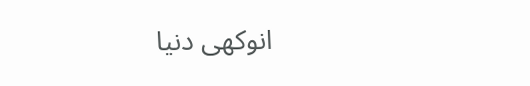انوکھی دنیا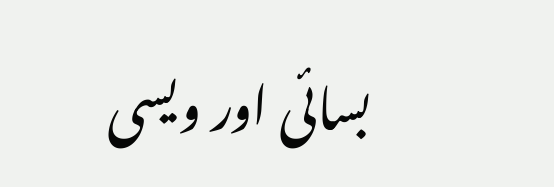بسائی اور ویسی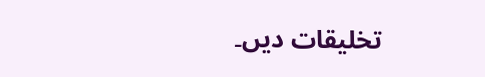تخلیقات دیں۔